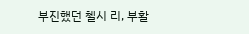부진했던 첼시 리, 부활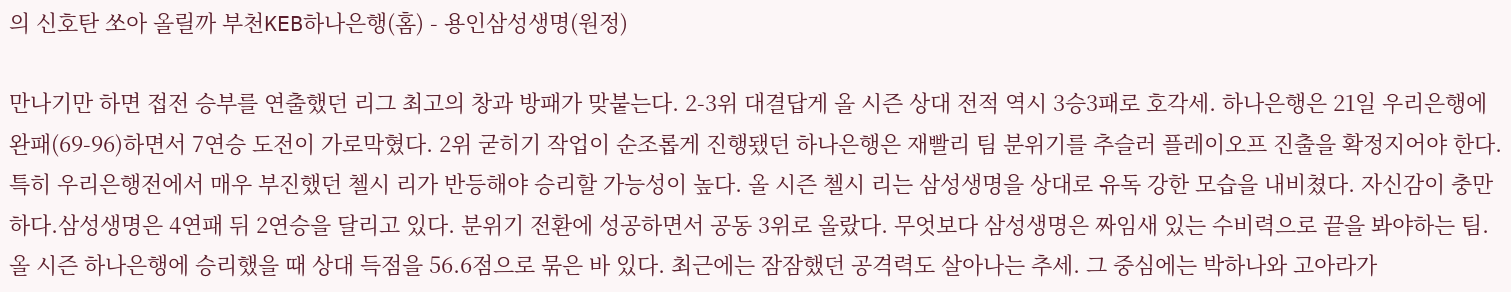의 신호탄 쏘아 올릴까 부천KEB하나은행(홈) - 용인삼성생명(원정)

만나기만 하면 접전 승부를 연출했던 리그 최고의 창과 방패가 맞붙는다. 2-3위 대결답게 올 시즌 상대 전적 역시 3승3패로 호각세. 하나은행은 21일 우리은행에 완패(69-96)하면서 7연승 도전이 가로막혔다. 2위 굳히기 작업이 순조롭게 진행됐던 하나은행은 재빨리 팀 분위기를 추슬러 플레이오프 진출을 확정지어야 한다. 특히 우리은행전에서 매우 부진했던 첼시 리가 반등해야 승리할 가능성이 높다. 올 시즌 첼시 리는 삼성생명을 상대로 유독 강한 모습을 내비쳤다. 자신감이 충만하다.삼성생명은 4연패 뒤 2연승을 달리고 있다. 분위기 전환에 성공하면서 공동 3위로 올랐다. 무엇보다 삼성생명은 짜임새 있는 수비력으로 끝을 봐야하는 팀. 올 시즌 하나은행에 승리했을 때 상대 득점을 56.6점으로 묶은 바 있다. 최근에는 잠잠했던 공격력도 살아나는 추세. 그 중심에는 박하나와 고아라가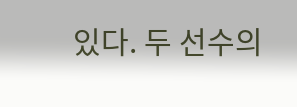있다. 두 선수의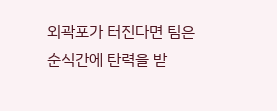외곽포가 터진다면 팀은 순식간에 탄력을 받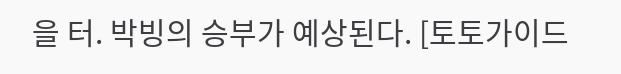을 터. 박빙의 승부가 예상된다. [토토가이드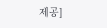제공]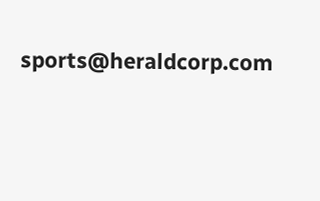sports@heraldcorp.com